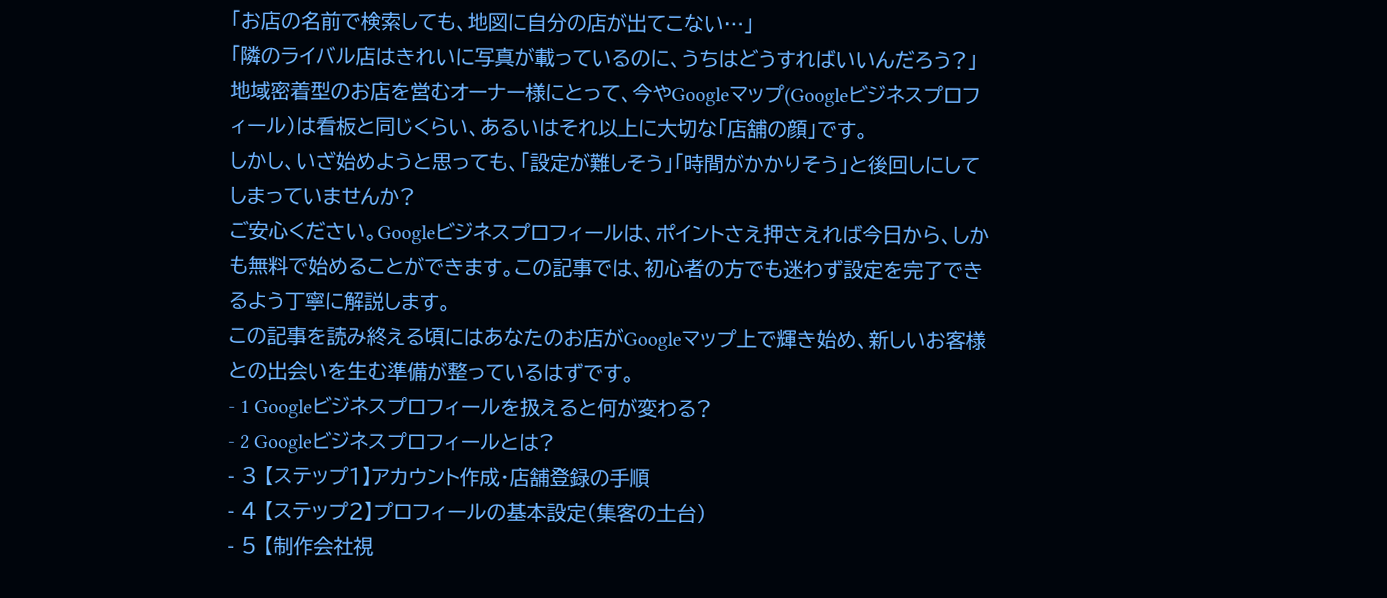「お店の名前で検索しても、地図に自分の店が出てこない…」
「隣のライバル店はきれいに写真が載っているのに、うちはどうすればいいんだろう?」
地域密着型のお店を営むオーナー様にとって、今やGoogleマップ(Googleビジネスプロフィール)は看板と同じくらい、あるいはそれ以上に大切な「店舗の顔」です。
しかし、いざ始めようと思っても、「設定が難しそう」「時間がかかりそう」と後回しにしてしまっていませんか?
ご安心ください。Googleビジネスプロフィールは、ポイントさえ押さえれば今日から、しかも無料で始めることができます。この記事では、初心者の方でも迷わず設定を完了できるよう丁寧に解説します。
この記事を読み終える頃にはあなたのお店がGoogleマップ上で輝き始め、新しいお客様との出会いを生む準備が整っているはずです。
- 1 Googleビジネスプロフィールを扱えると何が変わる?
- 2 Googleビジネスプロフィールとは?
- 3 【ステップ1】アカウント作成・店舗登録の手順
- 4 【ステップ2】プロフィールの基本設定(集客の土台)
- 5 【制作会社視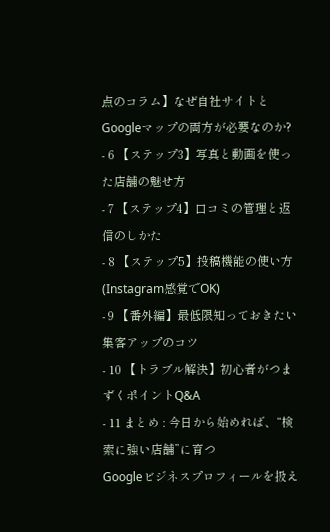点のコラム】なぜ自社サイトとGoogleマップの両方が必要なのか?
- 6 【ステップ3】写真と動画を使った店舗の魅せ方
- 7 【ステップ4】口コミの管理と返信のしかた
- 8 【ステップ5】投稿機能の使い方(Instagram感覚でOK)
- 9 【番外編】最低限知っておきたい集客アップのコツ
- 10 【トラブル解決】初心者がつまずくポイントQ&A
- 11 まとめ : 今日から始めれば、“検索に強い店舗”に育つ
Googleビジネスプロフィールを扱え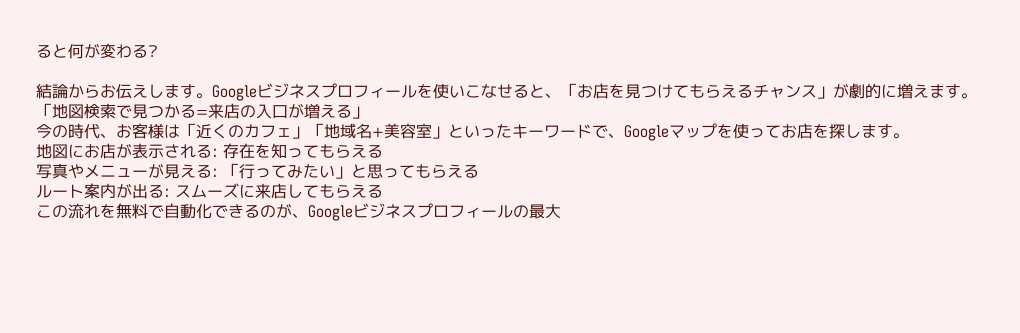ると何が変わる?

結論からお伝えします。Googleビジネスプロフィールを使いこなせると、「お店を見つけてもらえるチャンス」が劇的に増えます。
「地図検索で見つかる=来店の入口が増える」
今の時代、お客様は「近くのカフェ」「地域名+美容室」といったキーワードで、Googleマップを使ってお店を探します。
地図にお店が表示される: 存在を知ってもらえる
写真やメニューが見える: 「行ってみたい」と思ってもらえる
ルート案内が出る: スムーズに来店してもらえる
この流れを無料で自動化できるのが、Googleビジネスプロフィールの最大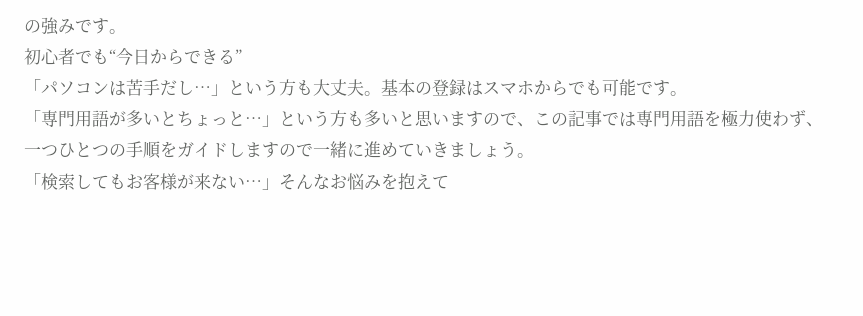の強みです。
初心者でも“今日からできる”
「パソコンは苦手だし…」という方も大丈夫。基本の登録はスマホからでも可能です。
「専門用語が多いとちょっと…」という方も多いと思いますので、この記事では専門用語を極力使わず、一つひとつの手順をガイドしますので一緒に進めていきましょう。
「検索してもお客様が来ない…」そんなお悩みを抱えて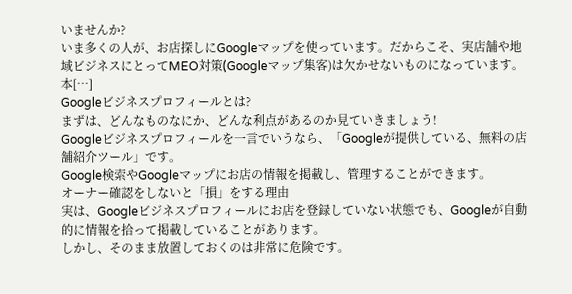いませんか?
いま多くの人が、お店探しにGoogleマップを使っています。だからこそ、実店舗や地域ビジネスにとってMEO対策(Googleマップ集客)は欠かせないものになっています。
本[…]
Googleビジネスプロフィールとは?
まずは、どんなものなにか、どんな利点があるのか見ていきましょう!
Googleビジネスプロフィールを一言でいうなら、「Googleが提供している、無料の店舗紹介ツール」です。
Google検索やGoogleマップにお店の情報を掲載し、管理することができます。
オーナー確認をしないと「損」をする理由
実は、Googleビジネスプロフィールにお店を登録していない状態でも、Googleが自動的に情報を拾って掲載していることがあります。
しかし、そのまま放置しておくのは非常に危険です。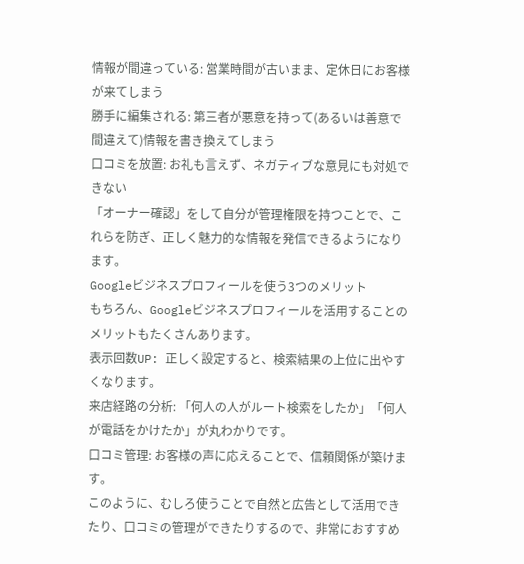情報が間違っている: 営業時間が古いまま、定休日にお客様が来てしまう
勝手に編集される: 第三者が悪意を持って(あるいは善意で間違えて)情報を書き換えてしまう
口コミを放置: お礼も言えず、ネガティブな意見にも対処できない
「オーナー確認」をして自分が管理権限を持つことで、これらを防ぎ、正しく魅力的な情報を発信できるようになります。
Googleビジネスプロフィールを使う3つのメリット
もちろん、Googleビジネスプロフィールを活用することのメリットもたくさんあります。
表示回数UP: 正しく設定すると、検索結果の上位に出やすくなります。
来店経路の分析: 「何人の人がルート検索をしたか」「何人が電話をかけたか」が丸わかりです。
口コミ管理: お客様の声に応えることで、信頼関係が築けます。
このように、むしろ使うことで自然と広告として活用できたり、口コミの管理ができたりするので、非常におすすめ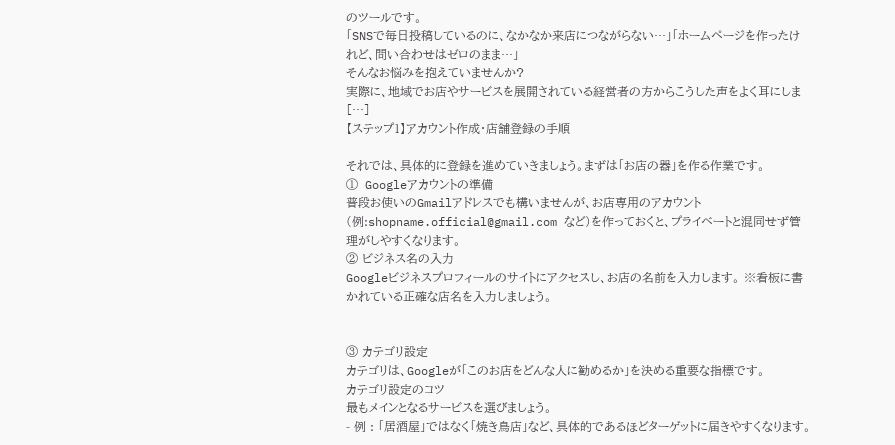のツールです。
「SNSで毎日投稿しているのに、なかなか来店につながらない…」「ホームページを作ったけれど、問い合わせはゼロのまま…」
そんなお悩みを抱えていませんか?
実際に、地域でお店やサービスを展開されている経営者の方からこうした声をよく耳にしま[…]
【ステップ1】アカウント作成・店舗登録の手順

それでは、具体的に登録を進めていきましょう。まずは「お店の器」を作る作業です。
① Googleアカウントの準備
普段お使いのGmailアドレスでも構いませんが、お店専用のアカウント(例:shopname.official@gmail.com など)を作っておくと、プライベートと混同せず管理がしやすくなります。
② ビジネス名の入力
Googleビジネスプロフィールのサイトにアクセスし、お店の名前を入力します。 ※看板に書かれている正確な店名を入力しましょう。


③ カテゴリ設定
カテゴリは、Googleが「このお店をどんな人に勧めるか」を決める重要な指標です。
カテゴリ設定のコツ
最もメインとなるサービスを選びましょう。
- 例 : 「居酒屋」ではなく「焼き鳥店」など、具体的であるほどターゲットに届きやすくなります。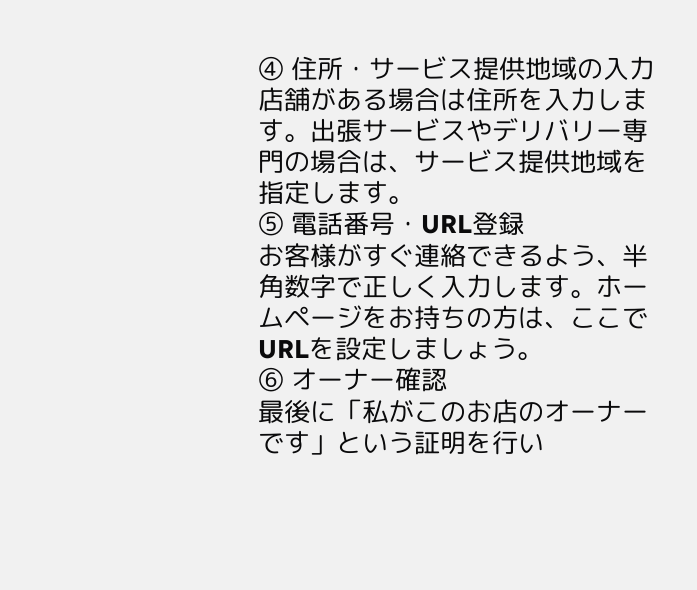④ 住所・サービス提供地域の入力
店舗がある場合は住所を入力します。出張サービスやデリバリー専門の場合は、サービス提供地域を指定します。
⑤ 電話番号・URL登録
お客様がすぐ連絡できるよう、半角数字で正しく入力します。ホームページをお持ちの方は、ここでURLを設定しましょう。
⑥ オーナー確認
最後に「私がこのお店のオーナーです」という証明を行い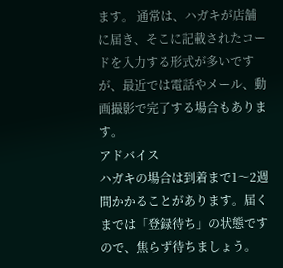ます。 通常は、ハガキが店舗に届き、そこに記載されたコードを入力する形式が多いですが、最近では電話やメール、動画撮影で完了する場合もあります。
アドバイス
ハガキの場合は到着まで1〜2週間かかることがあります。届くまでは「登録待ち」の状態ですので、焦らず待ちましょう。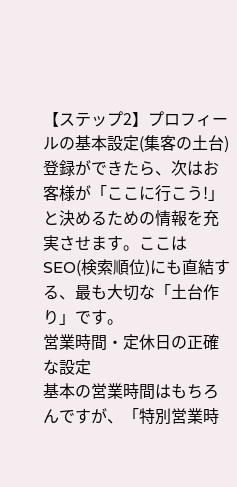【ステップ2】プロフィールの基本設定(集客の土台)
登録ができたら、次はお客様が「ここに行こう!」と決めるための情報を充実させます。ここはSEO(検索順位)にも直結する、最も大切な「土台作り」です。
営業時間・定休日の正確な設定
基本の営業時間はもちろんですが、「特別営業時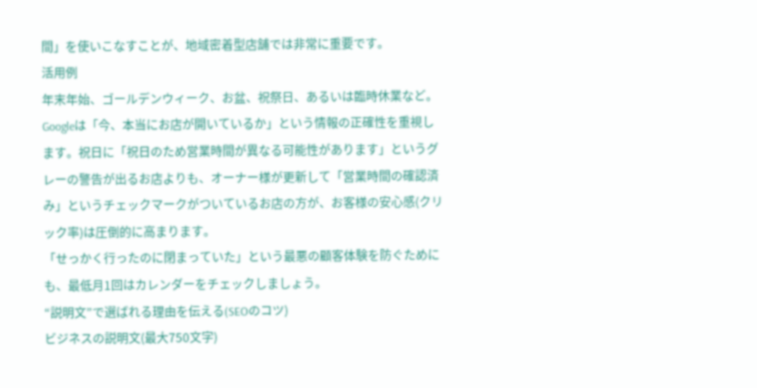間」を使いこなすことが、地域密着型店舗では非常に重要です。
活用例
年末年始、ゴールデンウィーク、お盆、祝祭日、あるいは臨時休業など。
Googleは「今、本当にお店が開いているか」という情報の正確性を重視します。祝日に「祝日のため営業時間が異なる可能性があります」というグレーの警告が出るお店よりも、オーナー様が更新して「営業時間の確認済み」というチェックマークがついているお店の方が、お客様の安心感(クリック率)は圧倒的に高まります。
「せっかく行ったのに閉まっていた」という最悪の顧客体験を防ぐためにも、最低月1回はカレンダーをチェックしましょう。
“説明文”で選ばれる理由を伝える(SEOのコツ)
ビジネスの説明文(最大750文字)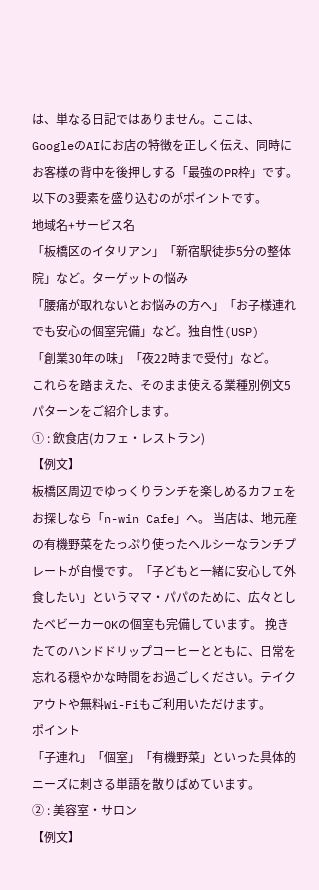は、単なる日記ではありません。ここは、GoogleのAIにお店の特徴を正しく伝え、同時にお客様の背中を後押しする「最強のPR枠」です。以下の3要素を盛り込むのがポイントです。
地域名+サービス名
「板橋区のイタリアン」「新宿駅徒歩5分の整体院」など。ターゲットの悩み
「腰痛が取れないとお悩みの方へ」「お子様連れでも安心の個室完備」など。独自性(USP)
「創業30年の味」「夜22時まで受付」など。
これらを踏まえた、そのまま使える業種別例文5パターンをご紹介します。
① : 飲食店(カフェ・レストラン)
【例文】
板橋区周辺でゆっくりランチを楽しめるカフェをお探しなら「n-win Cafe」へ。 当店は、地元産の有機野菜をたっぷり使ったヘルシーなランチプレートが自慢です。「子どもと一緒に安心して外食したい」というママ・パパのために、広々としたベビーカーOKの個室も完備しています。 挽きたてのハンドドリップコーヒーとともに、日常を忘れる穏やかな時間をお過ごしください。テイクアウトや無料Wi-Fiもご利用いただけます。
ポイント
「子連れ」「個室」「有機野菜」といった具体的ニーズに刺さる単語を散りばめています。
② : 美容室・サロン
【例文】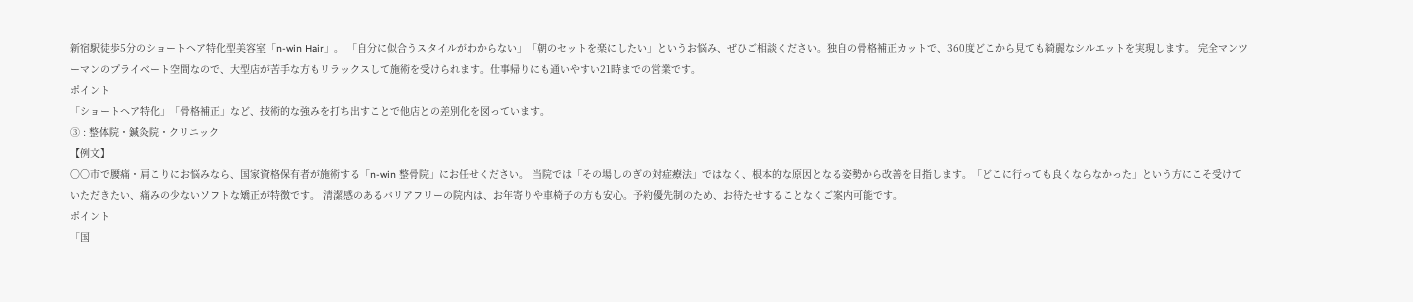新宿駅徒歩5分のショートヘア特化型美容室「n-win Hair」。 「自分に似合うスタイルがわからない」「朝のセットを楽にしたい」というお悩み、ぜひご相談ください。独自の骨格補正カットで、360度どこから見ても綺麗なシルエットを実現します。 完全マンツーマンのプライベート空間なので、大型店が苦手な方もリラックスして施術を受けられます。仕事帰りにも通いやすい21時までの営業です。
ポイント
「ショートヘア特化」「骨格補正」など、技術的な強みを打ち出すことで他店との差別化を図っています。
③ : 整体院・鍼灸院・クリニック
【例文】
〇〇市で腰痛・肩こりにお悩みなら、国家資格保有者が施術する「n-win 整骨院」にお任せください。 当院では「その場しのぎの対症療法」ではなく、根本的な原因となる姿勢から改善を目指します。「どこに行っても良くならなかった」という方にこそ受けていただきたい、痛みの少ないソフトな矯正が特徴です。 清潔感のあるバリアフリーの院内は、お年寄りや車椅子の方も安心。予約優先制のため、お待たせすることなくご案内可能です。
ポイント
「国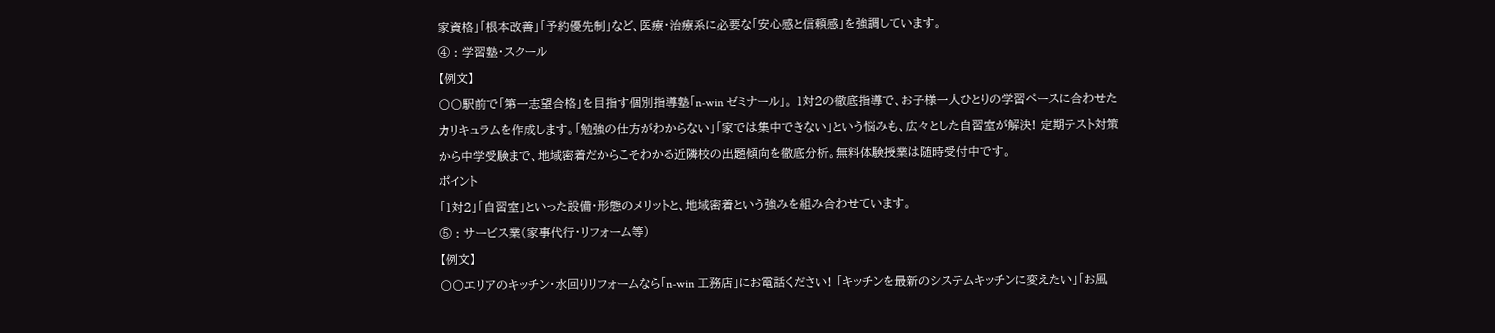家資格」「根本改善」「予約優先制」など、医療・治療系に必要な「安心感と信頼感」を強調しています。
④ : 学習塾・スクール
【例文】
〇〇駅前で「第一志望合格」を目指す個別指導塾「n-win ゼミナール」。 1対2の徹底指導で、お子様一人ひとりの学習ペースに合わせたカリキュラムを作成します。「勉強の仕方がわからない」「家では集中できない」という悩みも、広々とした自習室が解決! 定期テスト対策から中学受験まで、地域密着だからこそわかる近隣校の出題傾向を徹底分析。無料体験授業は随時受付中です。
ポイント
「1対2」「自習室」といった設備・形態のメリットと、地域密着という強みを組み合わせています。
⑤ : サービス業(家事代行・リフォーム等)
【例文】
〇〇エリアのキッチン・水回りリフォームなら「n-win 工務店」にお電話ください! 「キッチンを最新のシステムキッチンに変えたい」「お風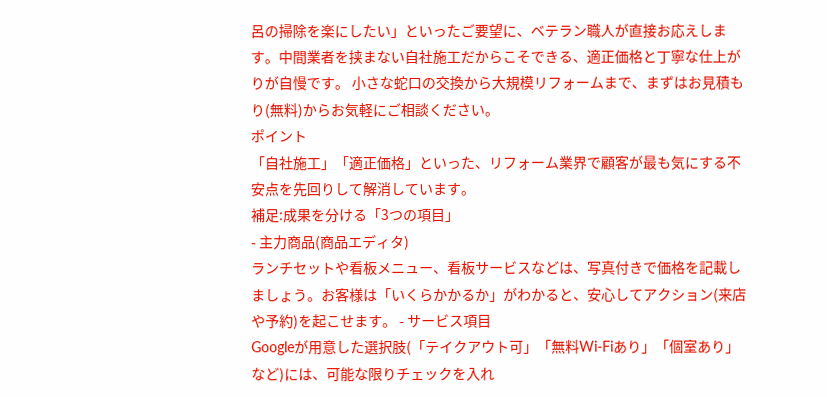呂の掃除を楽にしたい」といったご要望に、ベテラン職人が直接お応えします。中間業者を挟まない自社施工だからこそできる、適正価格と丁寧な仕上がりが自慢です。 小さな蛇口の交換から大規模リフォームまで、まずはお見積もり(無料)からお気軽にご相談ください。
ポイント
「自社施工」「適正価格」といった、リフォーム業界で顧客が最も気にする不安点を先回りして解消しています。
補足:成果を分ける「3つの項目」
- 主力商品(商品エディタ)
ランチセットや看板メニュー、看板サービスなどは、写真付きで価格を記載しましょう。お客様は「いくらかかるか」がわかると、安心してアクション(来店や予約)を起こせます。 - サービス項目
Googleが用意した選択肢(「テイクアウト可」「無料Wi-Fiあり」「個室あり」など)には、可能な限りチェックを入れ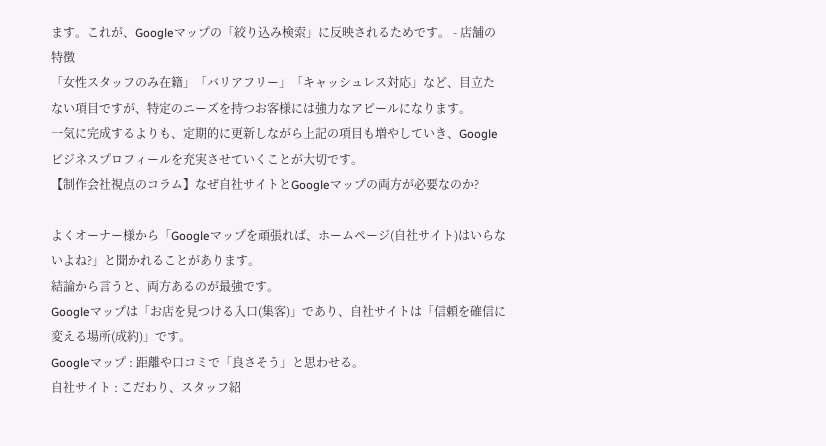ます。これが、Googleマップの「絞り込み検索」に反映されるためです。 - 店舗の特徴
「女性スタッフのみ在籍」「バリアフリー」「キャッシュレス対応」など、目立たない項目ですが、特定のニーズを持つお客様には強力なアピールになります。
一気に完成するよりも、定期的に更新しながら上記の項目も増やしていき、Googleビジネスプロフィールを充実させていくことが大切です。
【制作会社視点のコラム】なぜ自社サイトとGoogleマップの両方が必要なのか?

よくオーナー様から「Googleマップを頑張れば、ホームページ(自社サイト)はいらないよね?」と聞かれることがあります。
結論から言うと、両方あるのが最強です。
Googleマップは「お店を見つける入口(集客)」であり、自社サイトは「信頼を確信に変える場所(成約)」です。
Googleマップ : 距離や口コミで「良さそう」と思わせる。
自社サイト : こだわり、スタッフ紹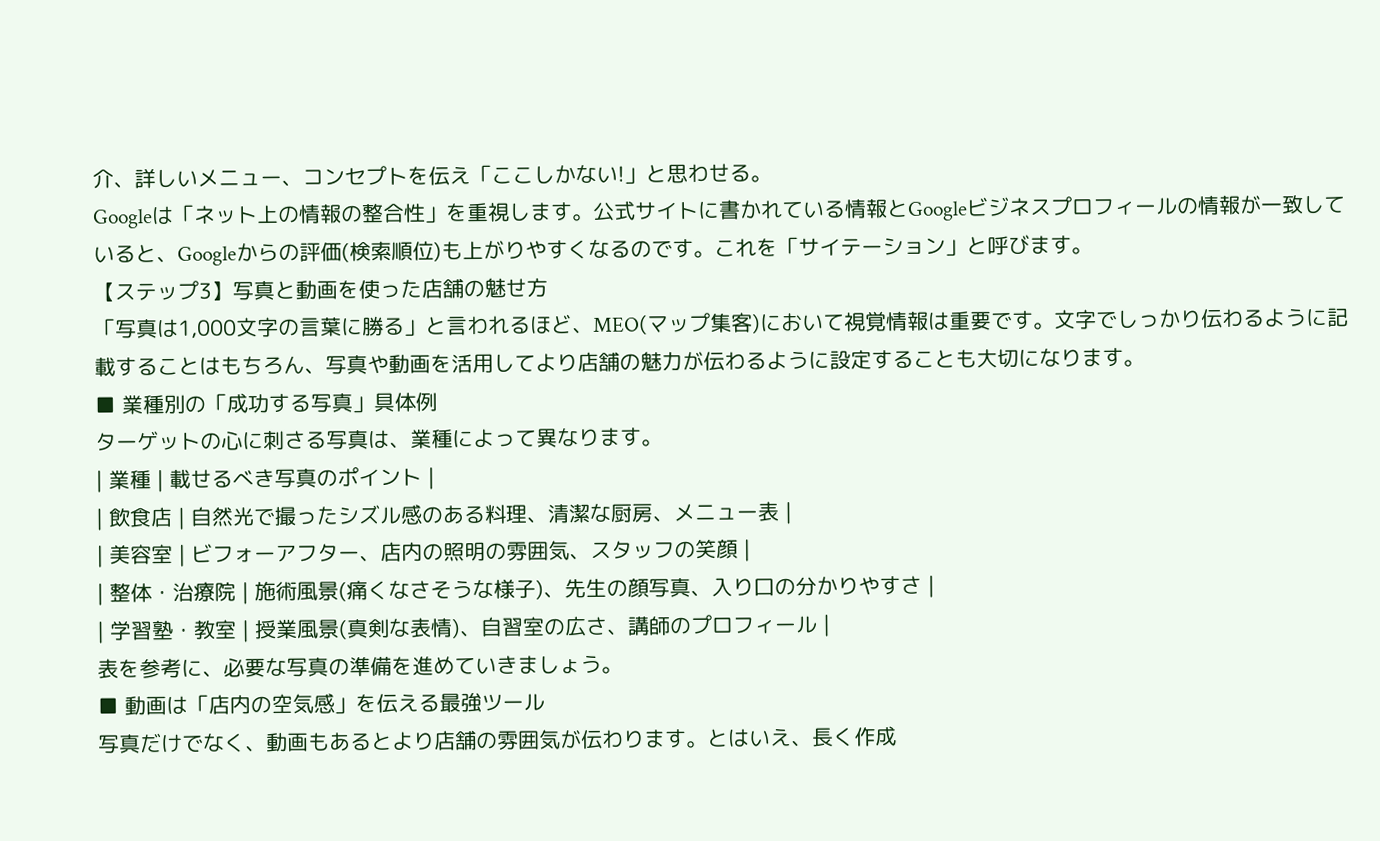介、詳しいメニュー、コンセプトを伝え「ここしかない!」と思わせる。
Googleは「ネット上の情報の整合性」を重視します。公式サイトに書かれている情報とGoogleビジネスプロフィールの情報が一致していると、Googleからの評価(検索順位)も上がりやすくなるのです。これを「サイテーション」と呼びます。
【ステップ3】写真と動画を使った店舗の魅せ方
「写真は1,000文字の言葉に勝る」と言われるほど、MEO(マップ集客)において視覚情報は重要です。文字でしっかり伝わるように記載することはもちろん、写真や動画を活用してより店舗の魅力が伝わるように設定することも大切になります。
■ 業種別の「成功する写真」具体例
ターゲットの心に刺さる写真は、業種によって異なります。
| 業種 | 載せるべき写真のポイント |
| 飲食店 | 自然光で撮ったシズル感のある料理、清潔な厨房、メニュー表 |
| 美容室 | ビフォーアフター、店内の照明の雰囲気、スタッフの笑顔 |
| 整体・治療院 | 施術風景(痛くなさそうな様子)、先生の顔写真、入り口の分かりやすさ |
| 学習塾・教室 | 授業風景(真剣な表情)、自習室の広さ、講師のプロフィール |
表を参考に、必要な写真の準備を進めていきましょう。
■ 動画は「店内の空気感」を伝える最強ツール
写真だけでなく、動画もあるとより店舗の雰囲気が伝わります。とはいえ、長く作成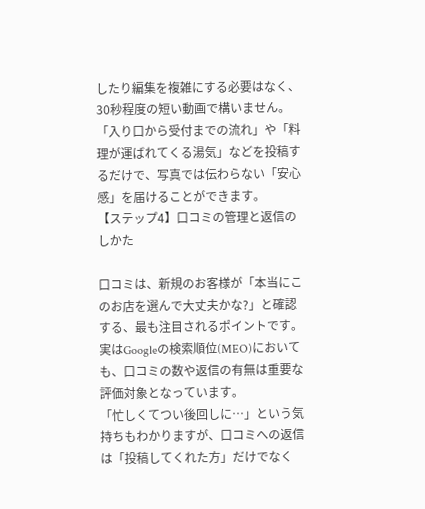したり編集を複雑にする必要はなく、30秒程度の短い動画で構いません。「入り口から受付までの流れ」や「料理が運ばれてくる湯気」などを投稿するだけで、写真では伝わらない「安心感」を届けることができます。
【ステップ4】口コミの管理と返信のしかた

口コミは、新規のお客様が「本当にこのお店を選んで大丈夫かな?」と確認する、最も注目されるポイントです。実はGoogleの検索順位(MEO)においても、口コミの数や返信の有無は重要な評価対象となっています。
「忙しくてつい後回しに…」という気持ちもわかりますが、口コミへの返信は「投稿してくれた方」だけでなく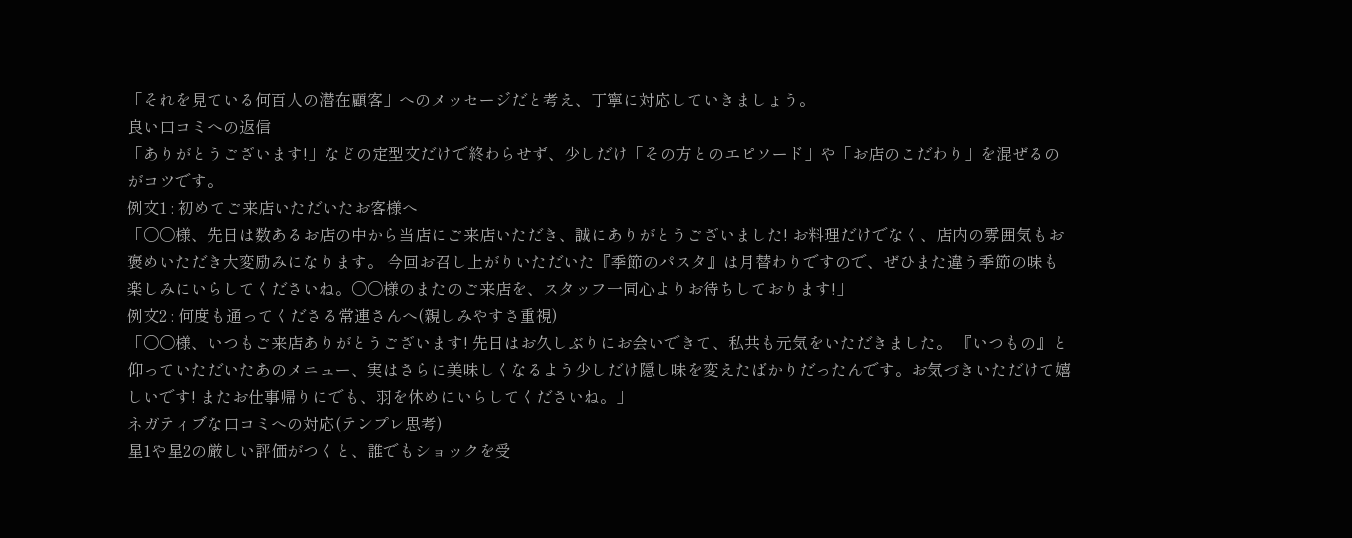「それを見ている何百人の潜在顧客」へのメッセージだと考え、丁寧に対応していきましょう。
良い口コミへの返信
「ありがとうございます!」などの定型文だけで終わらせず、少しだけ「その方とのエピソード」や「お店のこだわり」を混ぜるのがコツです。
例文1 : 初めてご来店いただいたお客様へ
「〇〇様、先日は数あるお店の中から当店にご来店いただき、誠にありがとうございました! お料理だけでなく、店内の雰囲気もお褒めいただき大変励みになります。 今回お召し上がりいただいた『季節のパスタ』は月替わりですので、ぜひまた違う季節の味も楽しみにいらしてくださいね。〇〇様のまたのご来店を、スタッフ一同心よりお待ちしております!」
例文2 : 何度も通ってくださる常連さんへ(親しみやすさ重視)
「〇〇様、いつもご来店ありがとうございます! 先日はお久しぶりにお会いできて、私共も元気をいただきました。 『いつもの』と仰っていただいたあのメニュー、実はさらに美味しくなるよう少しだけ隠し味を変えたばかりだったんです。お気づきいただけて嬉しいです! またお仕事帰りにでも、羽を休めにいらしてくださいね。」
ネガティブな口コミへの対応(テンプレ思考)
星1や星2の厳しい評価がつくと、誰でもショックを受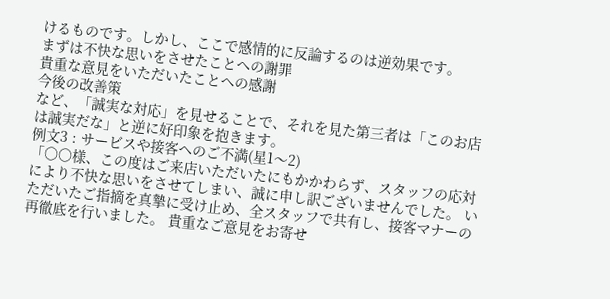けるものです。しかし、ここで感情的に反論するのは逆効果です。
まずは不快な思いをさせたことへの謝罪
貴重な意見をいただいたことへの感謝
今後の改善策
など、「誠実な対応」を見せることで、それを見た第三者は「このお店は誠実だな」と逆に好印象を抱きます。
例文3 : サービスや接客へのご不満(星1〜2)
「〇〇様、この度はご来店いただいたにもかかわらず、スタッフの応対により不快な思いをさせてしまい、誠に申し訳ございませんでした。 いただいたご指摘を真摯に受け止め、全スタッフで共有し、接客マナーの再徹底を行いました。 貴重なご意見をお寄せ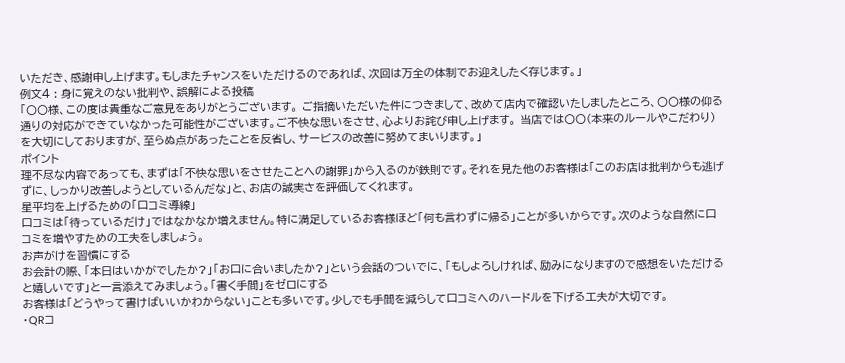いただき、感謝申し上げます。もしまたチャンスをいただけるのであれば、次回は万全の体制でお迎えしたく存じます。」
例文4 : 身に覚えのない批判や、誤解による投稿
「〇〇様、この度は貴重なご意見をありがとうございます。 ご指摘いただいた件につきまして、改めて店内で確認いたしましたところ、〇〇様の仰る通りの対応ができていなかった可能性がございます。ご不快な思いをさせ、心よりお詫び申し上げます。 当店では〇〇(本来のルールやこだわり)を大切にしておりますが、至らぬ点があったことを反省し、サービスの改善に努めてまいります。」
ポイント
理不尽な内容であっても、まずは「不快な思いをさせたことへの謝罪」から入るのが鉄則です。それを見た他のお客様は「このお店は批判からも逃げずに、しっかり改善しようとしているんだな」と、お店の誠実さを評価してくれます。
星平均を上げるための「口コミ導線」
口コミは「待っているだけ」ではなかなか増えません。特に満足しているお客様ほど「何も言わずに帰る」ことが多いからです。次のような自然に口コミを増やすための工夫をしましょう。
お声がけを習慣にする
お会計の際、「本日はいかがでしたか?」「お口に合いましたか?」という会話のついでに、「もしよろしければ、励みになりますので感想をいただけると嬉しいです」と一言添えてみましょう。「書く手間」をゼロにする
お客様は「どうやって書けばいいかわからない」ことも多いです。少しでも手間を減らして口コミへのハードルを下げる工夫が大切です。
・QRコ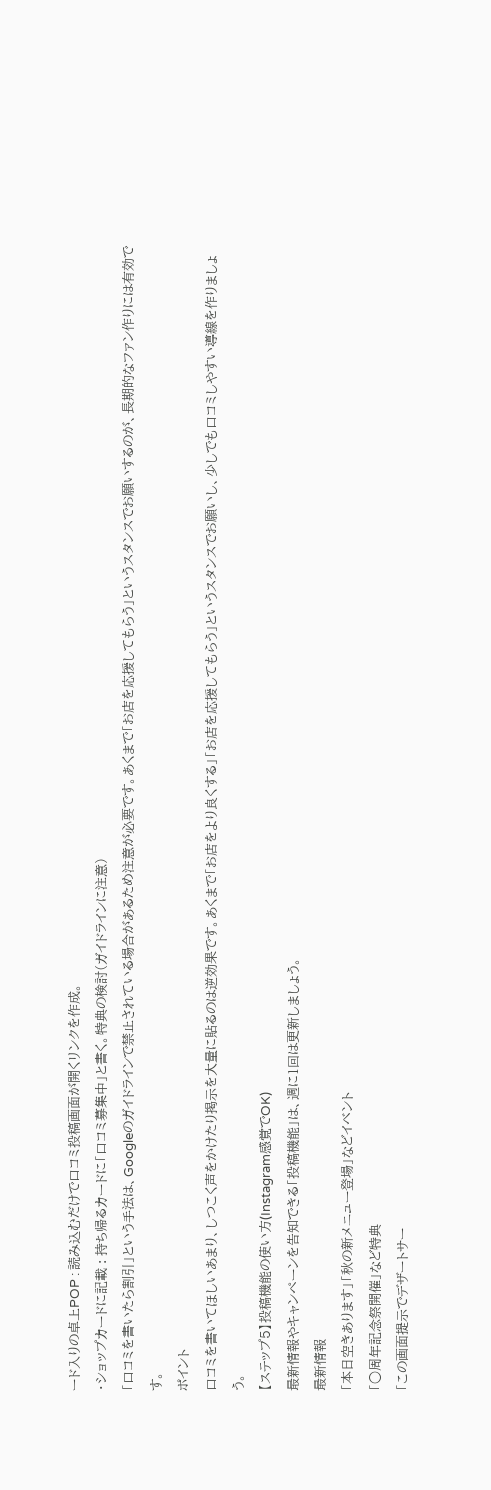ード入りの卓上POP : 読み込むだけで口コミ投稿画面が開くリンクを作成。
・ショップカードに記載 : 持ち帰るカードに「口コミ募集中」と書く。特典の検討(ガイドラインに注意)
「口コミを書いたら割引」という手法は、Googleのガイドラインで禁止されている場合があるため注意が必要です。あくまで「お店を応援してもらう」というスタンスでお願いするのが、長期的なファン作りには有効です。
ポイント
口コミを書いてほしいあまり、しつこく声をかけたり掲示を大量に貼るのは逆効果です。あくまで「お店をより良くする」「お店を応援してもらう」というスタンスでお願いし、少しでも口コミしやすい導線を作りましょう。
【ステップ5】投稿機能の使い方(Instagram感覚でOK)
最新情報やキャンペーンを告知できる「投稿機能」は、週に1回は更新しましょう。
最新情報
「本日空きあります」「秋の新メニュー登場」などイベント
「○周年記念祭開催」など特典
「この画面提示でデザートサー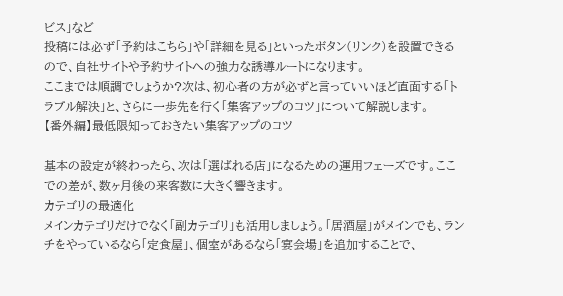ビス」など
投稿には必ず「予約はこちら」や「詳細を見る」といったボタン(リンク)を設置できるので、自社サイトや予約サイトへの強力な誘導ルートになります。
ここまでは順調でしょうか?次は、初心者の方が必ずと言っていいほど直面する「トラブル解決」と、さらに一歩先を行く「集客アップのコツ」について解説します。
【番外編】最低限知っておきたい集客アップのコツ

基本の設定が終わったら、次は「選ばれる店」になるための運用フェーズです。ここでの差が、数ヶ月後の来客数に大きく響きます。
カテゴリの最適化
メインカテゴリだけでなく「副カテゴリ」も活用しましょう。「居酒屋」がメインでも、ランチをやっているなら「定食屋」、個室があるなら「宴会場」を追加することで、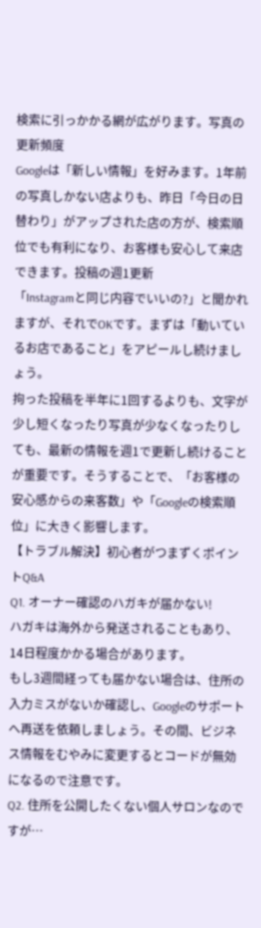検索に引っかかる網が広がります。写真の更新頻度
Googleは「新しい情報」を好みます。1年前の写真しかない店よりも、昨日「今日の日替わり」がアップされた店の方が、検索順位でも有利になり、お客様も安心して来店できます。投稿の週1更新
「Instagramと同じ内容でいいの?」と聞かれますが、それでOKです。まずは「動いているお店であること」をアピールし続けましょう。
拘った投稿を半年に1回するよりも、文字が少し短くなったり写真が少なくなったりしても、最新の情報を週1で更新し続けることが重要です。そうすることで、「お客様の安心感からの来客数」や「Googleの検索順位」に大きく影響します。
【トラブル解決】初心者がつまずくポイントQ&A
Q1. オーナー確認のハガキが届かない!
ハガキは海外から発送されることもあり、14日程度かかる場合があります。
もし3週間経っても届かない場合は、住所の入力ミスがないか確認し、Googleのサポートへ再送を依頼しましょう。その間、ビジネス情報をむやみに変更するとコードが無効になるので注意です。
Q2. 住所を公開したくない個人サロンなのですが…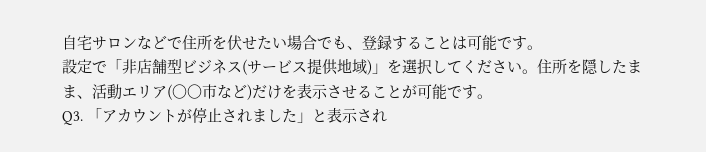自宅サロンなどで住所を伏せたい場合でも、登録することは可能です。
設定で「非店舗型ビジネス(サービス提供地域)」を選択してください。住所を隠したまま、活動エリア(〇〇市など)だけを表示させることが可能です。
Q3. 「アカウントが停止されました」と表示され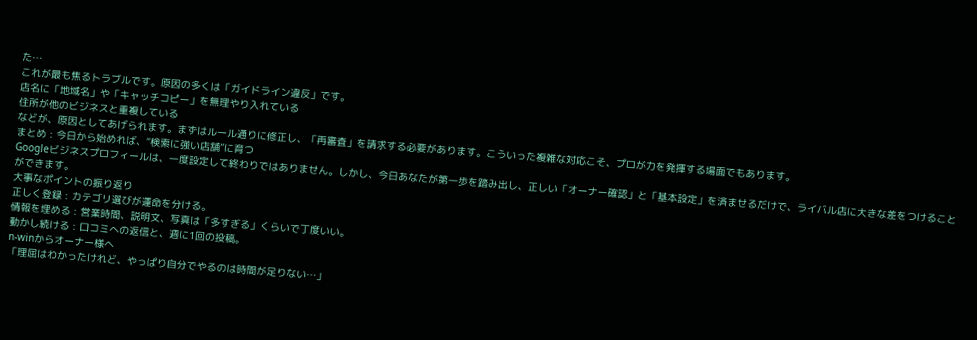た…
これが最も焦るトラブルです。原因の多くは「ガイドライン違反」です。
店名に「地域名」や「キャッチコピー」を無理やり入れている
住所が他のビジネスと重複している
などが、原因としてあげられます。まずはルール通りに修正し、「再審査」を請求する必要があります。こういった複雑な対応こそ、プロが力を発揮する場面でもあります。
まとめ : 今日から始めれば、“検索に強い店舗”に育つ
Googleビジネスプロフィールは、一度設定して終わりではありません。しかし、今日あなたが第一歩を踏み出し、正しい「オーナー確認」と「基本設定」を済ませるだけで、ライバル店に大きな差をつけることができます。
大事なポイントの振り返り
正しく登録 : カテゴリ選びが運命を分ける。
情報を埋める : 営業時間、説明文、写真は「多すぎる」くらいで丁度いい。
動かし続ける : 口コミへの返信と、週に1回の投稿。
n-winからオーナー様へ
「理屈はわかったけれど、やっぱり自分でやるのは時間が足りない…」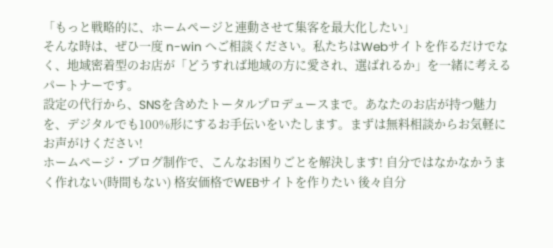「もっと戦略的に、ホームページと連動させて集客を最大化したい」
そんな時は、ぜひ一度 n-win へご相談ください。私たちはWebサイトを作るだけでなく、地域密着型のお店が「どうすれば地域の方に愛され、選ばれるか」を一緒に考えるパートナーです。
設定の代行から、SNSを含めたトータルプロデュースまで。あなたのお店が持つ魅力を、デジタルでも100%形にするお手伝いをいたします。まずは無料相談からお気軽にお声がけください!
ホームページ・ブログ制作で、こんなお困りごとを解決します! 自分ではなかなかうまく作れない(時間もない) 格安価格でWEBサイトを作りたい 後々自分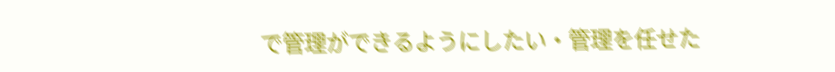で管理ができるようにしたい・管理を任せた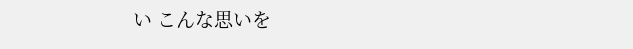い こんな思いを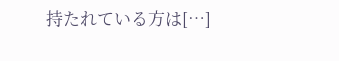持たれている方は[…]